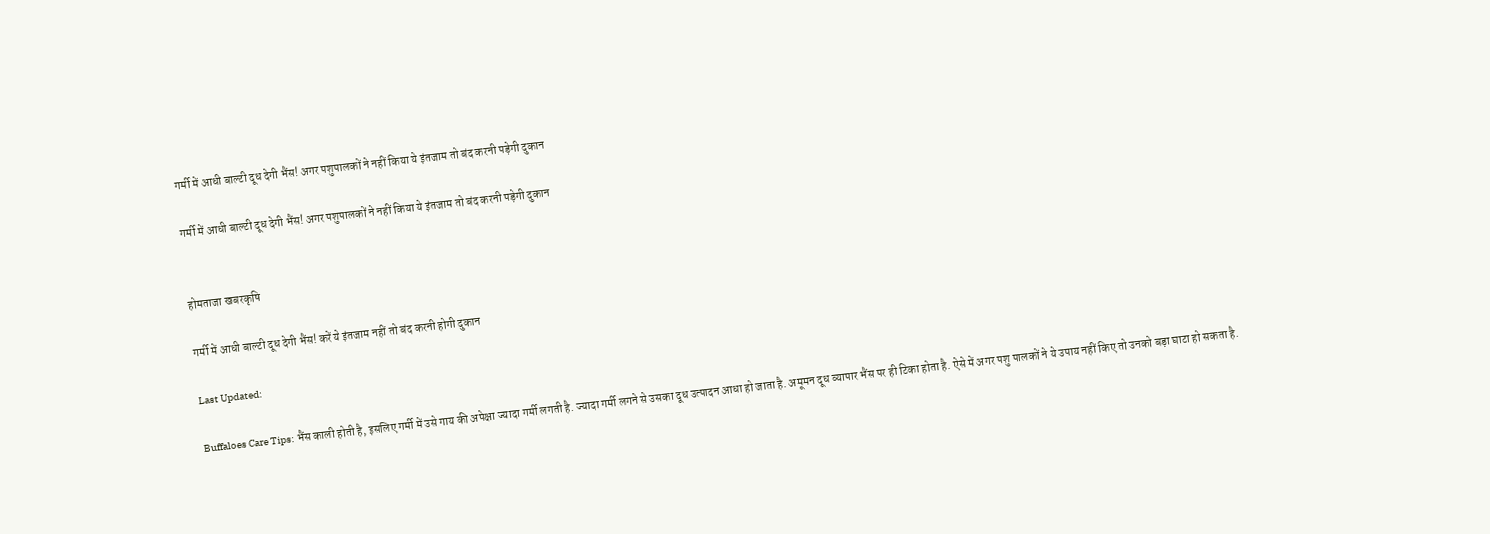गर्मी में आधी बाल्टी दूध देगी भैंस! अगर पशुपालकों ने नहीं किया ये इंतजाम तो बंद करनी पड़ेगी दुकान

गर्मी में आधी बाल्टी दूध देगी भैंस! अगर पशुपालकों ने नहीं किया ये इंतजाम तो बंद करनी पड़ेगी दुकान


होमताजा खबरकृषि

गर्मी में आधी बाल्टी दूध देगी भैंस! करें ये इंतजाम नहीं तो बंद करनी होगी दुकान

Last Updated:

Buffaloes Care Tips: भैंस काली होती है, इसलिए गर्मी में उसे गाय की अपेक्षा ज्यादा गर्मी लगती है. ज्यादा गर्मी लगने से उसका दूध उत्पादन आधा हो जाता है. अमूमन दूध व्यापार भैंस पर ही टिका होता है. ऐसे में अगर पशु पालकों ने ये उपाय नहीं किए तो उनको बड़ा घाटा हो सकता है.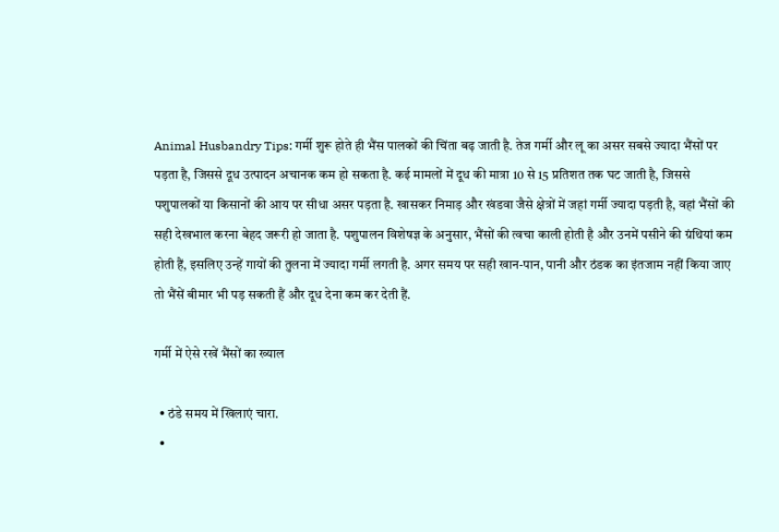Animal Husbandry Tips: गर्मी शुरू होते ही भैंस पालकों की चिंता बढ़ जाती है. तेज गर्मी और लू का असर सबसे ज्यादा भैंसों पर पड़ता है, जिससे दूध उत्पादन अचानक कम हो सकता है. कई मामलों में दूध की मात्रा 10 से 15 प्रतिशत तक घट जाती है, जिससे पशुपालकों या किसानों की आय पर सीधा असर पड़ता है. खासकर निमाड़ और खंडवा जैसे क्षेत्रों में जहां गर्मी ज्यादा पड़ती है, वहां भैंसों की सही देखभाल करना बेहद जरूरी हो जाता है. पशुपालन विशेषज्ञ के अनुसार, भैंसों की त्वचा काली होती है और उनमें पसीने की ग्रंथियां कम होती हैं, इसलिए उन्हें गायों की तुलना में ज्यादा गर्मी लगती है. अगर समय पर सही खान-पान, पानी और ठंडक का इंतजाम नहीं किया जाए तो भैंसें बीमार भी पड़ सकती हैं और दूध देना कम कर देती हैं.

गर्मी में ऐसे रखें भैंसों का ख्याल

  • ठंडे समय में खिलाएं चारा.
  •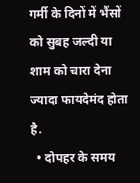गर्मी के दिनों में भैंसों को सुबह जल्दी या शाम को चारा देना ज्यादा फायदेमंद होता है.
  • दोपहर के समय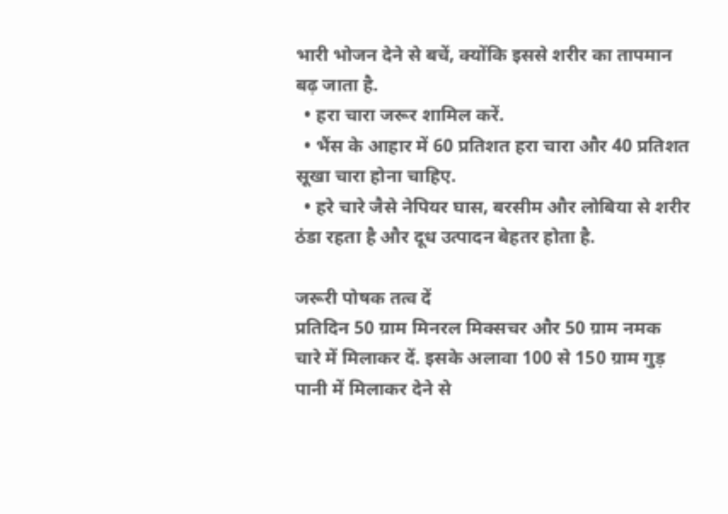भारी भोजन देने से बचें, क्योंकि इससे शरीर का तापमान बढ़ जाता है.
  • हरा चारा जरूर शामिल करें.
  • भैंस के आहार में 60 प्रतिशत हरा चारा और 40 प्रतिशत सूखा चारा होना चाहिए.
  • हरे चारे जैसे नेपियर घास, बरसीम और लोबिया से शरीर ठंडा रहता है और दूध उत्पादन बेहतर होता है.

जरूरी पोषक तत्व दें
प्रतिदिन 50 ग्राम मिनरल मिक्सचर और 50 ग्राम नमक चारे में मिलाकर दें. इसके अलावा 100 से 150 ग्राम गुड़ पानी में मिलाकर देने से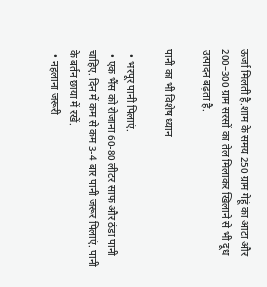ऊर्जा मिलती है.शाम के समय 250 ग्राम गेहूं का आटा और 200–300 ग्राम सरसों का तेल मिलाकर खिलाने से भी दूध उत्पादन बढ़ता है.

पानी का भी विशेष ध्यान

  • भरपूर पानी पिलाएं.
  • एक भैंस को रोजाना 60-80 लीटर साफ और ठंडा पानी चाहिए. दिन में कम से कम 3-4 बार पानी जरूर पिलाएं. पानी के बर्तन छाया में रखें.
  • नहलाना जरूरी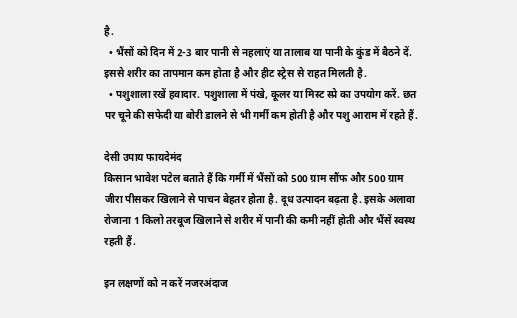है.
  • भैंसों को दिन में 2-3 बार पानी से नहलाएं या तालाब या पानी के कुंड में बैठने दें. इससे शरीर का तापमान कम होता है और हीट स्ट्रेस से राहत मिलती है.
  • पशुशाला रखें हवादार. पशुशाला में पंखे, कूलर या मिस्ट स्प्रे का उपयोग करें. छत पर चूने की सफेदी या बोरी डालने से भी गर्मी कम होती है और पशु आराम में रहते हैं.

देसी उपाय फायदेमंद
किसान भावेश पटेल बताते हैं कि गर्मी में भैंसों को 500 ग्राम सौंफ और 500 ग्राम जीरा पीसकर खिलाने से पाचन बेहतर होता है. दूध उत्पादन बढ़ता है. इसके अलावा रोजाना 1 किलो तरबूज खिलाने से शरीर में पानी की कमी नहीं होती और भैंसें स्वस्थ रहती हैं.

इन लक्षणों को न करें नजरअंदाज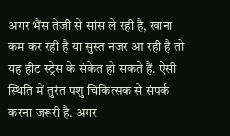अगर भैंस तेजी से सांस ले रही है, खाना कम कर रही है या सुस्त नजर आ रही है तो यह हीट स्ट्रेस के संकेत हो सकते हैं. ऐसी स्थिति में तुरंत पशु चिकित्सक से संपर्क करना जरूरी है. अगर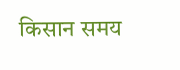किसान समय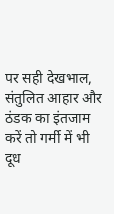पर सही देखभाल, संतुलित आहार और ठंडक का इंतजाम करें तो गर्मी में भी दूध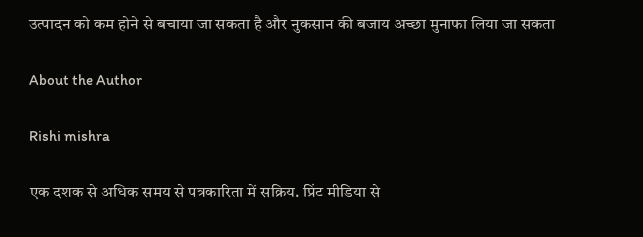उत्पादन को कम होने से बचाया जा सकता है और नुकसान की बजाय अच्छा मुनाफा लिया जा सकता

About the Author

Rishi mishra

एक दशक से अधिक समय से पत्रकारिता में सक्रिय. प्रिंट मीडिया से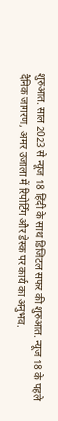शुरुआत. साल 2023 से न्यूज 18 हिंदी के साथ डिजिटल सफर की शुरुआत. न्यूज 18 के पहले दैनिक जागरण, अमर उजाला में रिपोर्टिंग और डेस्क पर कार्य का अनुभव.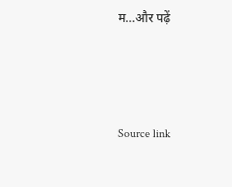म…और पढ़ें



Source link